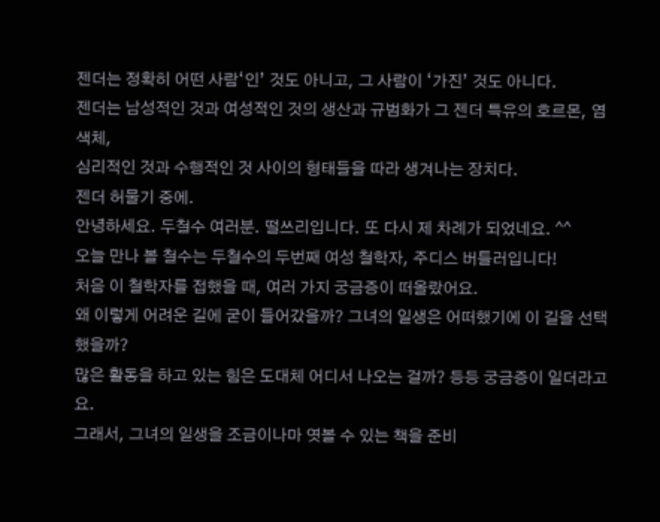젠더는 정확히 어떤 사람‘인’ 것도 아니고, 그 사람이 ‘가진’ 것도 아니다.
젠더는 남성적인 것과 여성적인 것의 생산과 규범화가 그 젠더 특유의 호르몬, 염색체,
심리적인 것과 수행적인 것 사이의 형태들을 따라 생겨나는 장치다.
젠더 허물기 중에.
안녕하세요. 두철수 여러분. 떨쓰리입니다. 또 다시 제 차례가 되었네요. ^^
오늘 만나 볼 철수는 두철수의 두번째 여성 철학자, 주디스 버틀러입니다!
처음 이 철학자를 접했을 때, 여러 가지 궁금증이 떠올랐어요.
왜 이렇게 어려운 길에 굳이 들어갔을까? 그녀의 일생은 어떠했기에 이 길을 선택했을까?
많은 활동을 하고 있는 힘은 도대체 어디서 나오는 걸까? 등등 궁금증이 일더라고요.
그래서, 그녀의 일생을 조금이나마 엿볼 수 있는 책을 준비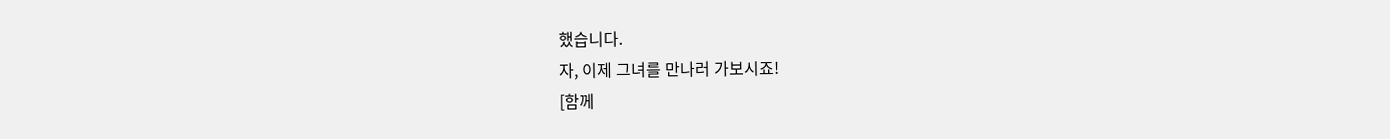했습니다.
자, 이제 그녀를 만나러 가보시죠!
[함께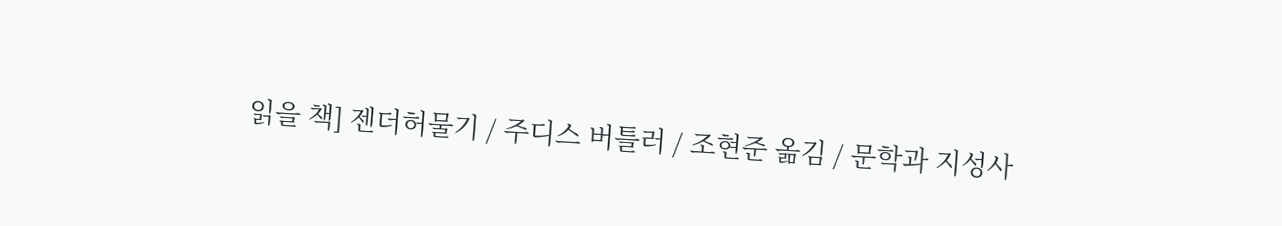읽을 책] 젠더허물기 / 주디스 버틀러 / 조현준 옮김 / 문학과 지성사